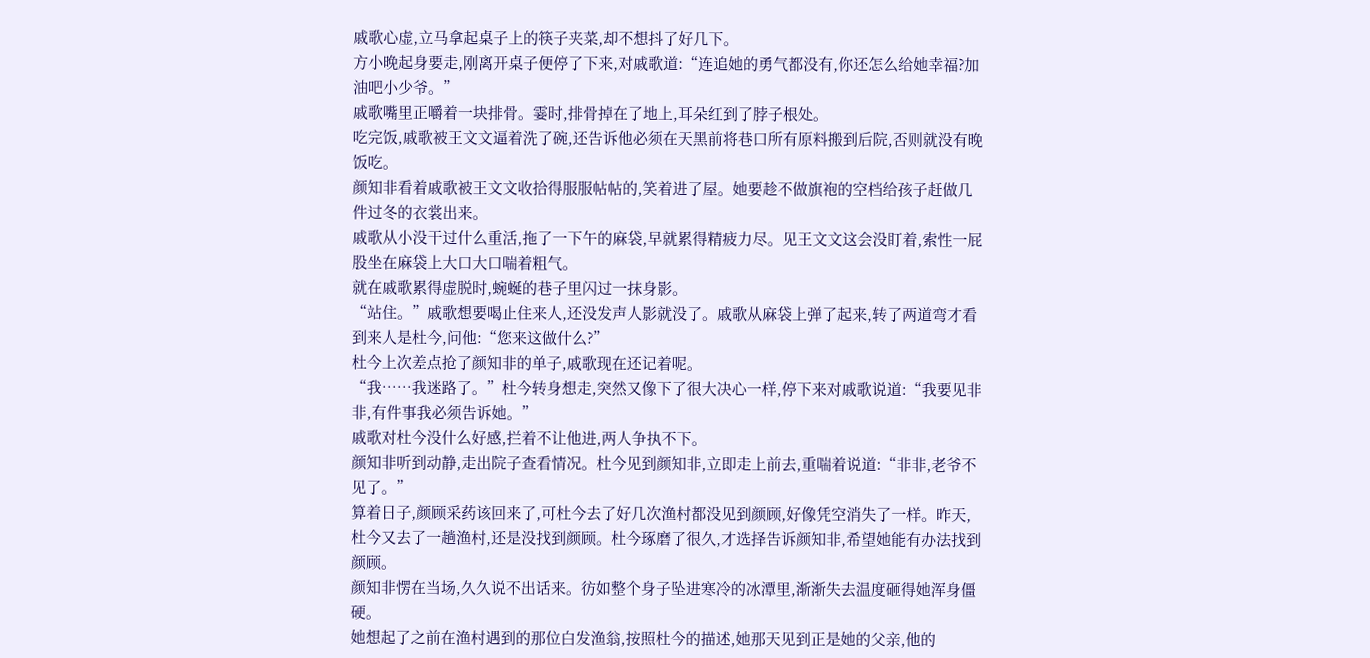戚歌心虚,立马拿起桌子上的筷子夹菜,却不想抖了好几下。
方小晚起身要走,刚离开桌子便停了下来,对戚歌道:“连追她的勇气都没有,你还怎么给她幸福?加油吧小少爷。”
戚歌嘴里正嚼着一块排骨。霎时,排骨掉在了地上,耳朵红到了脖子根处。
吃完饭,戚歌被王文文逼着洗了碗,还告诉他必须在天黑前将巷口所有原料搬到后院,否则就没有晚饭吃。
颜知非看着戚歌被王文文收拾得服服帖帖的,笑着进了屋。她要趁不做旗袍的空档给孩子赶做几件过冬的衣裳出来。
戚歌从小没干过什么重活,拖了一下午的麻袋,早就累得精疲力尽。见王文文这会没盯着,索性一屁股坐在麻袋上大口大口喘着粗气。
就在戚歌累得虚脱时,蜿蜒的巷子里闪过一抹身影。
“站住。”戚歌想要喝止住来人,还没发声人影就没了。戚歌从麻袋上弹了起来,转了两道弯才看到来人是杜今,问他:“您来这做什么?”
杜今上次差点抢了颜知非的单子,戚歌现在还记着呢。
“我……我迷路了。”杜今转身想走,突然又像下了很大决心一样,停下来对戚歌说道:“我要见非非,有件事我必须告诉她。”
戚歌对杜今没什么好感,拦着不让他进,两人争执不下。
颜知非听到动静,走出院子查看情况。杜今见到颜知非,立即走上前去,重喘着说道:“非非,老爷不见了。”
算着日子,颜顾采药该回来了,可杜今去了好几次渔村都没见到颜顾,好像凭空消失了一样。昨天,杜今又去了一趟渔村,还是没找到颜顾。杜今琢磨了很久,才选择告诉颜知非,希望她能有办法找到颜顾。
颜知非愣在当场,久久说不出话来。彷如整个身子坠进寒冷的冰潭里,渐渐失去温度砸得她浑身僵硬。
她想起了之前在渔村遇到的那位白发渔翁,按照杜今的描述,她那天见到正是她的父亲,他的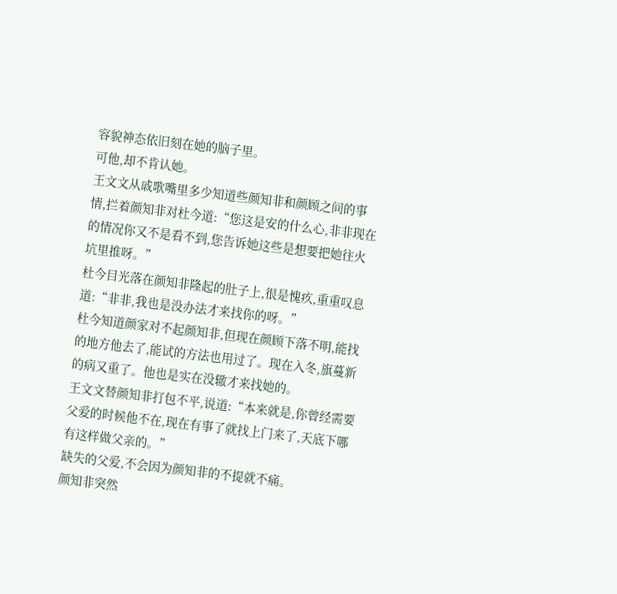容貌神态依旧刻在她的脑子里。
可他,却不肯认她。
王文文从戚歌嘴里多少知道些颜知非和颜顾之间的事情,拦着颜知非对杜今道:“您这是安的什么心,非非现在的情况你又不是看不到,您告诉她这些是想要把她往火坑里推呀。”
杜今目光落在颜知非隆起的肚子上,很是愧疚,重重叹息道:“非非,我也是没办法才来找你的呀。”
杜今知道颜家对不起颜知非,但现在颜顾下落不明,能找的地方他去了,能试的方法也用过了。现在入冬,旗蔓新的病又重了。他也是实在没辙才来找她的。
王文文替颜知非打包不平,说道:“本来就是,你曾经需要父爱的时候他不在,现在有事了就找上门来了,天底下哪有这样做父亲的。”
缺失的父爱,不会因为颜知非的不提就不痛。
颜知非突然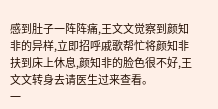感到肚子一阵阵痛,王文文觉察到颜知非的异样,立即招呼戚歌帮忙将颜知非扶到床上休息,颜知非的脸色很不好,王文文转身去请医生过来查看。
一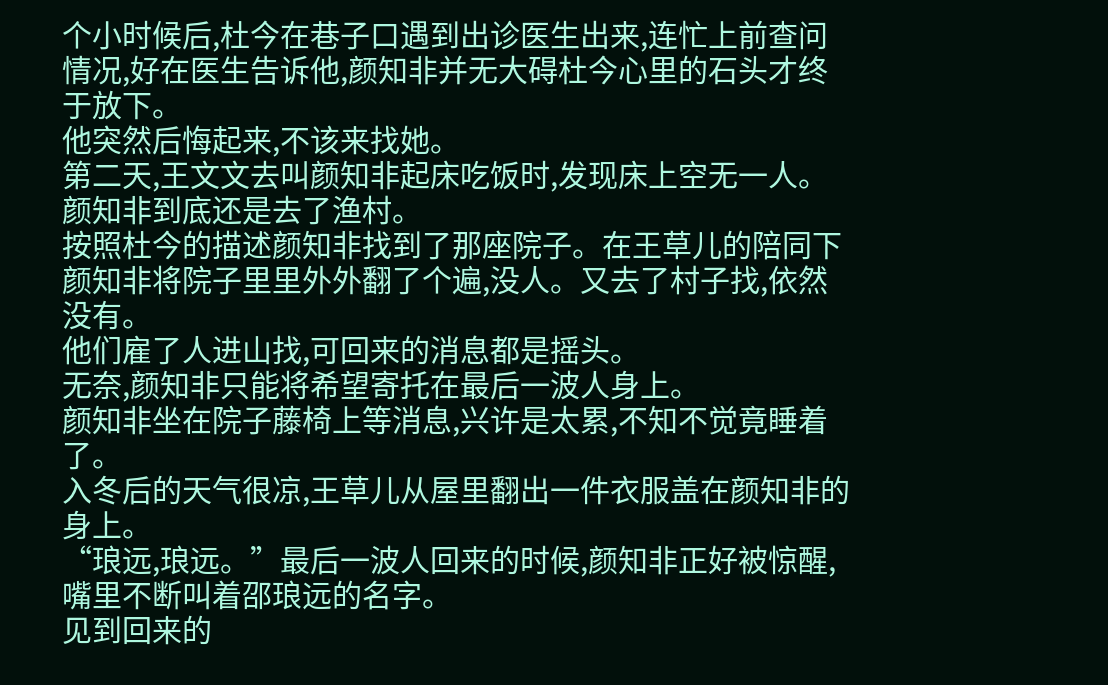个小时候后,杜今在巷子口遇到出诊医生出来,连忙上前查问情况,好在医生告诉他,颜知非并无大碍杜今心里的石头才终于放下。
他突然后悔起来,不该来找她。
第二天,王文文去叫颜知非起床吃饭时,发现床上空无一人。颜知非到底还是去了渔村。
按照杜今的描述颜知非找到了那座院子。在王草儿的陪同下颜知非将院子里里外外翻了个遍,没人。又去了村子找,依然没有。
他们雇了人进山找,可回来的消息都是摇头。
无奈,颜知非只能将希望寄托在最后一波人身上。
颜知非坐在院子藤椅上等消息,兴许是太累,不知不觉竟睡着了。
入冬后的天气很凉,王草儿从屋里翻出一件衣服盖在颜知非的身上。
“琅远,琅远。”最后一波人回来的时候,颜知非正好被惊醒,嘴里不断叫着邵琅远的名字。
见到回来的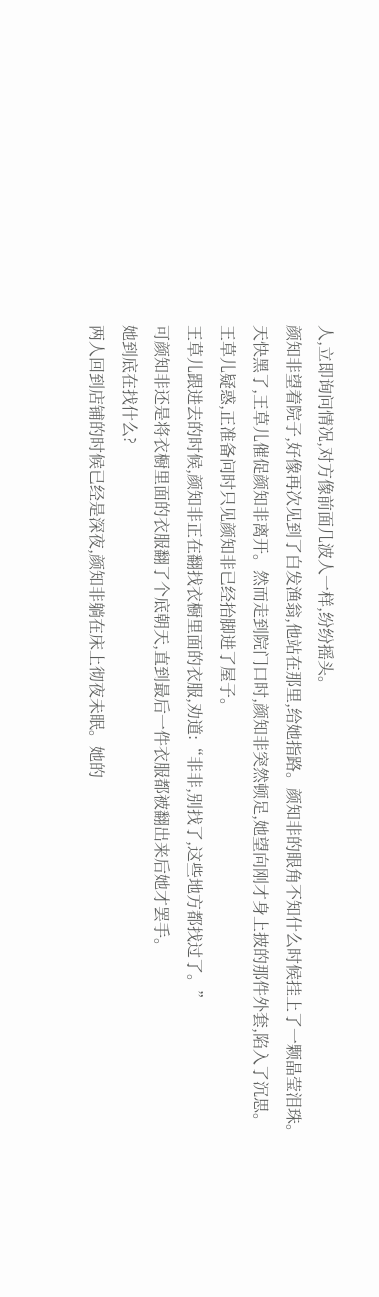人,立即询问情况,对方像前面几波人一样,纷纷摇头。
颜知非望着院子,好像再次见到了白发渔翁,他站在那里,给她指路。颜知非的眼角不知什么时候挂上了一颗晶莹泪珠。
天快黑了,王草儿催促颜知非离开。然而走到院门口时,颜知非突然顿足,她望向刚才身上披的那件外套,陷入了沉思。
王草儿疑惑,正准备问时只见颜知非已经抬脚进了屋子。
王草儿跟进去的时候,颜知非正在翻找衣橱里面的衣服,劝道:“非非,别找了,这些地方都找过了。”
可颜知非还是将衣橱里面的衣服翻了个底朝天,直到最后一件衣服都被翻出来后她才罢手。
她到底在找什么?
两人回到店铺的时候已经是深夜,颜知非躺在床上彻夜未眠。她的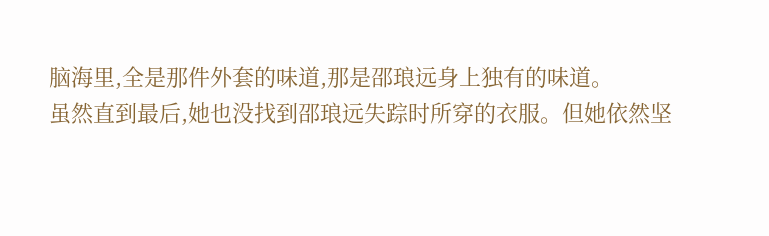脑海里,全是那件外套的味道,那是邵琅远身上独有的味道。
虽然直到最后,她也没找到邵琅远失踪时所穿的衣服。但她依然坚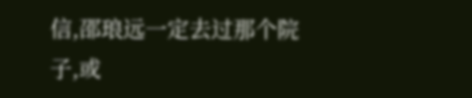信,邵琅远一定去过那个院子,或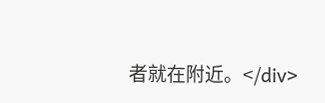者就在附近。</div>